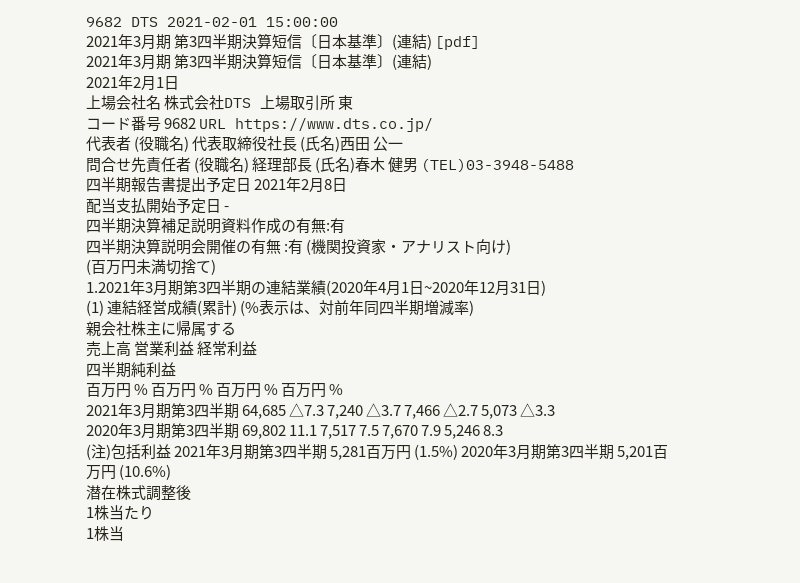9682 DTS 2021-02-01 15:00:00
2021年3月期 第3四半期決算短信〔日本基準〕(連結) [pdf]
2021年3月期 第3四半期決算短信〔日本基準〕(連結)
2021年2月1日
上場会社名 株式会社DTS 上場取引所 東
コード番号 9682 URL https://www.dts.co.jp/
代表者 (役職名) 代表取締役社長 (氏名)西田 公一
問合せ先責任者 (役職名) 経理部長 (氏名)春木 健男 (TEL)03-3948-5488
四半期報告書提出予定日 2021年2月8日
配当支払開始予定日 -
四半期決算補足説明資料作成の有無:有
四半期決算説明会開催の有無 :有 (機関投資家・アナリスト向け)
(百万円未満切捨て)
1.2021年3月期第3四半期の連結業績(2020年4月1日~2020年12月31日)
(1) 連結経営成績(累計) (%表示は、対前年同四半期増減率)
親会社株主に帰属する
売上高 営業利益 経常利益
四半期純利益
百万円 % 百万円 % 百万円 % 百万円 %
2021年3月期第3四半期 64,685 △7.3 7,240 △3.7 7,466 △2.7 5,073 △3.3
2020年3月期第3四半期 69,802 11.1 7,517 7.5 7,670 7.9 5,246 8.3
(注)包括利益 2021年3月期第3四半期 5,281百万円 (1.5%) 2020年3月期第3四半期 5,201百万円 (10.6%)
潜在株式調整後
1株当たり
1株当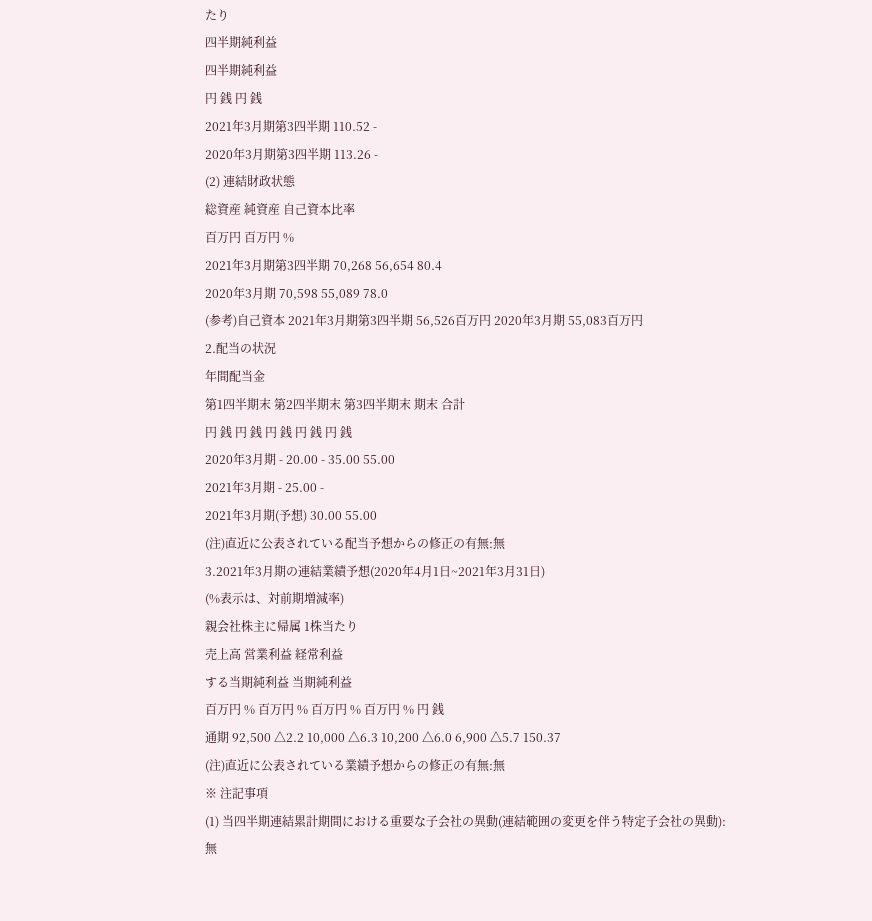たり
四半期純利益
四半期純利益
円 銭 円 銭
2021年3月期第3四半期 110.52 -
2020年3月期第3四半期 113.26 -
(2) 連結財政状態
総資産 純資産 自己資本比率
百万円 百万円 %
2021年3月期第3四半期 70,268 56,654 80.4
2020年3月期 70,598 55,089 78.0
(参考)自己資本 2021年3月期第3四半期 56,526百万円 2020年3月期 55,083百万円
2.配当の状況
年間配当金
第1四半期末 第2四半期末 第3四半期末 期末 合計
円 銭 円 銭 円 銭 円 銭 円 銭
2020年3月期 - 20.00 - 35.00 55.00
2021年3月期 - 25.00 -
2021年3月期(予想) 30.00 55.00
(注)直近に公表されている配当予想からの修正の有無:無
3.2021年3月期の連結業績予想(2020年4月1日~2021年3月31日)
(%表示は、対前期増減率)
親会社株主に帰属 1株当たり
売上高 営業利益 経常利益
する当期純利益 当期純利益
百万円 % 百万円 % 百万円 % 百万円 % 円 銭
通期 92,500 △2.2 10,000 △6.3 10,200 △6.0 6,900 △5.7 150.37
(注)直近に公表されている業績予想からの修正の有無:無
※ 注記事項
(1) 当四半期連結累計期間における重要な子会社の異動(連結範囲の変更を伴う特定子会社の異動):無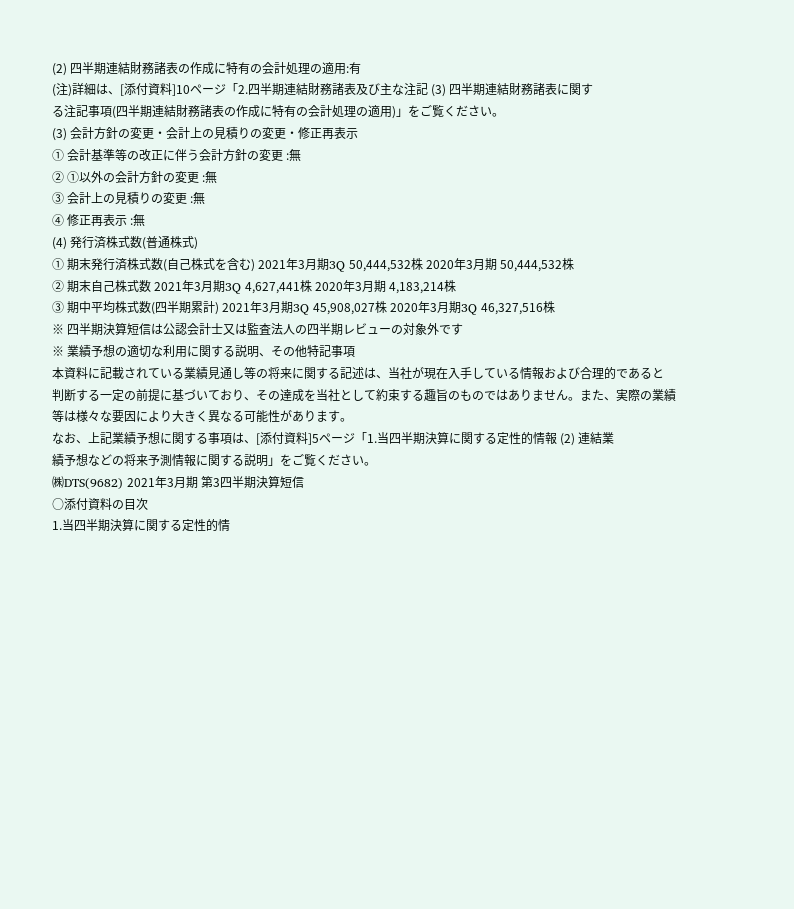(2) 四半期連結財務諸表の作成に特有の会計処理の適用:有
(注)詳細は、[添付資料]10ページ「2.四半期連結財務諸表及び主な注記 (3) 四半期連結財務諸表に関す
る注記事項(四半期連結財務諸表の作成に特有の会計処理の適用)」をご覧ください。
(3) 会計方針の変更・会計上の見積りの変更・修正再表示
① 会計基準等の改正に伴う会計方針の変更 :無
② ①以外の会計方針の変更 :無
③ 会計上の見積りの変更 :無
④ 修正再表示 :無
(4) 発行済株式数(普通株式)
① 期末発行済株式数(自己株式を含む) 2021年3月期3Q 50,444,532株 2020年3月期 50,444,532株
② 期末自己株式数 2021年3月期3Q 4,627,441株 2020年3月期 4,183,214株
③ 期中平均株式数(四半期累計) 2021年3月期3Q 45,908,027株 2020年3月期3Q 46,327,516株
※ 四半期決算短信は公認会計士又は監査法人の四半期レビューの対象外です
※ 業績予想の適切な利用に関する説明、その他特記事項
本資料に記載されている業績見通し等の将来に関する記述は、当社が現在入手している情報および合理的であると
判断する一定の前提に基づいており、その達成を当社として約束する趣旨のものではありません。また、実際の業績
等は様々な要因により大きく異なる可能性があります。
なお、上記業績予想に関する事項は、[添付資料]5ページ「1.当四半期決算に関する定性的情報 (2) 連結業
績予想などの将来予測情報に関する説明」をご覧ください。
㈱DTS(9682) 2021年3月期 第3四半期決算短信
○添付資料の目次
1.当四半期決算に関する定性的情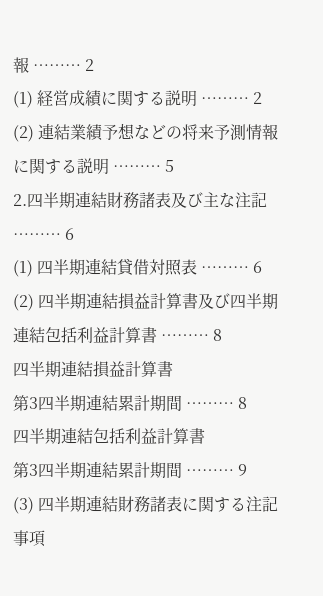報 ……… 2
(1) 経営成績に関する説明 ……… 2
(2) 連結業績予想などの将来予測情報に関する説明 ……… 5
2.四半期連結財務諸表及び主な注記 ……… 6
(1) 四半期連結貸借対照表 ……… 6
(2) 四半期連結損益計算書及び四半期連結包括利益計算書 ……… 8
四半期連結損益計算書
第3四半期連結累計期間 ……… 8
四半期連結包括利益計算書
第3四半期連結累計期間 ……… 9
(3) 四半期連結財務諸表に関する注記事項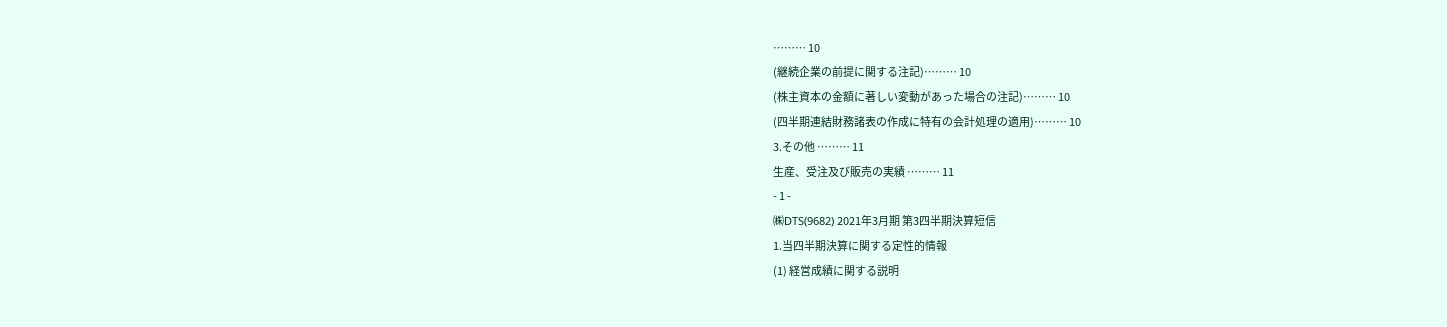……… 10
(継続企業の前提に関する注記)……… 10
(株主資本の金額に著しい変動があった場合の注記)……… 10
(四半期連結財務諸表の作成に特有の会計処理の適用)……… 10
3.その他 ……… 11
生産、受注及び販売の実績 ……… 11
- 1 -
㈱DTS(9682) 2021年3月期 第3四半期決算短信
1.当四半期決算に関する定性的情報
(1) 経営成績に関する説明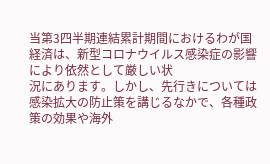当第3四半期連結累計期間におけるわが国経済は、新型コロナウイルス感染症の影響により依然として厳しい状
況にあります。しかし、先行きについては感染拡大の防止策を講じるなかで、各種政策の効果や海外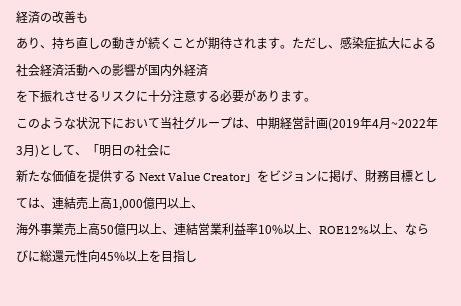経済の改善も
あり、持ち直しの動きが続くことが期待されます。ただし、感染症拡大による社会経済活動への影響が国内外経済
を下振れさせるリスクに十分注意する必要があります。
このような状況下において当社グループは、中期経営計画(2019年4月~2022年3月)として、「明日の社会に
新たな価値を提供する Next Value Creator」をビジョンに掲げ、財務目標としては、連結売上高1,000億円以上、
海外事業売上高50億円以上、連結営業利益率10%以上、ROE12%以上、ならびに総還元性向45%以上を目指し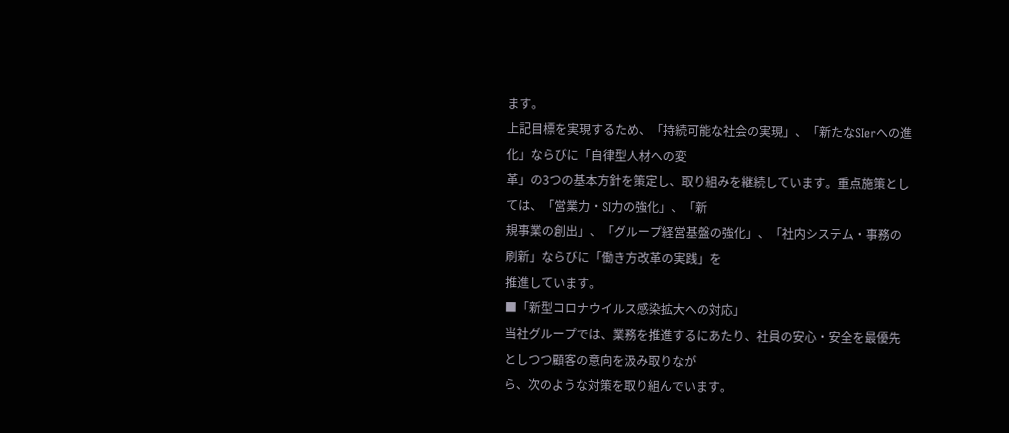ます。
上記目標を実現するため、「持続可能な社会の実現」、「新たなSIerへの進化」ならびに「自律型人材への変
革」の3つの基本方針を策定し、取り組みを継続しています。重点施策としては、「営業力・SI力の強化」、「新
規事業の創出」、「グループ経営基盤の強化」、「社内システム・事務の刷新」ならびに「働き方改革の実践」を
推進しています。
■「新型コロナウイルス感染拡大への対応」
当社グループでは、業務を推進するにあたり、社員の安心・安全を最優先としつつ顧客の意向を汲み取りなが
ら、次のような対策を取り組んでいます。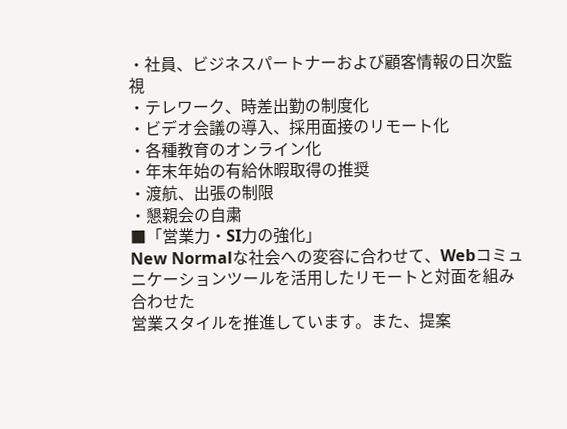・社員、ビジネスパートナーおよび顧客情報の日次監視
・テレワーク、時差出勤の制度化
・ビデオ会議の導入、採用面接のリモート化
・各種教育のオンライン化
・年末年始の有給休暇取得の推奨
・渡航、出張の制限
・懇親会の自粛
■「営業力・SI力の強化」
New Normalな社会への変容に合わせて、Webコミュニケーションツールを活用したリモートと対面を組み合わせた
営業スタイルを推進しています。また、提案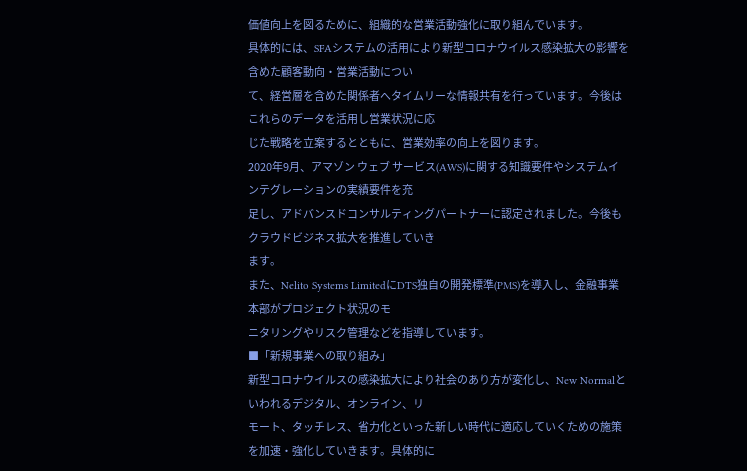価値向上を図るために、組織的な営業活動強化に取り組んでいます。
具体的には、SFAシステムの活用により新型コロナウイルス感染拡大の影響を含めた顧客動向・営業活動につい
て、経営層を含めた関係者へタイムリーな情報共有を行っています。今後はこれらのデータを活用し営業状況に応
じた戦略を立案するとともに、営業効率の向上を図ります。
2020年9月、アマゾン ウェブ サービス(AWS)に関する知識要件やシステムインテグレーションの実績要件を充
足し、アドバンスドコンサルティングパートナーに認定されました。今後もクラウドビジネス拡大を推進していき
ます。
また、Nelito Systems LimitedにDTS独自の開発標準(PMS)を導入し、金融事業本部がプロジェクト状況のモ
ニタリングやリスク管理などを指導しています。
■「新規事業への取り組み」
新型コロナウイルスの感染拡大により社会のあり方が変化し、New Normalといわれるデジタル、オンライン、リ
モート、タッチレス、省力化といった新しい時代に適応していくための施策を加速・強化していきます。具体的に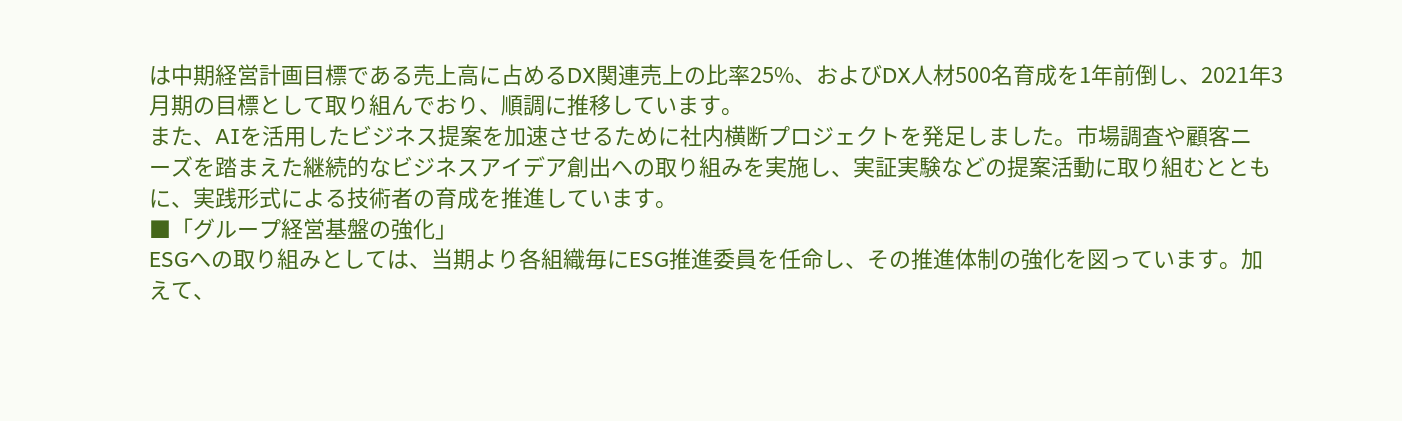は中期経営計画目標である売上高に占めるDX関連売上の比率25%、およびDX人材500名育成を1年前倒し、2021年3
月期の目標として取り組んでおり、順調に推移しています。
また、AIを活用したビジネス提案を加速させるために社内横断プロジェクトを発足しました。市場調査や顧客ニ
ーズを踏まえた継続的なビジネスアイデア創出への取り組みを実施し、実証実験などの提案活動に取り組むととも
に、実践形式による技術者の育成を推進しています。
■「グループ経営基盤の強化」
ESGへの取り組みとしては、当期より各組織毎にESG推進委員を任命し、その推進体制の強化を図っています。加
えて、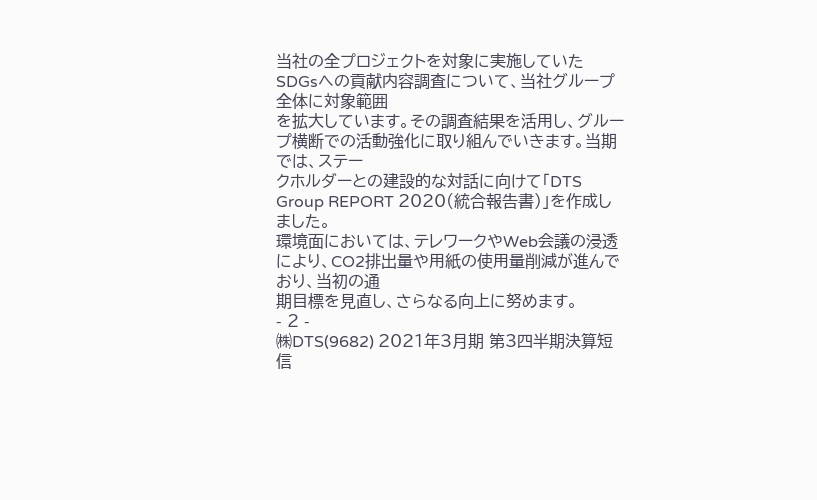当社の全プロジェクトを対象に実施していたSDGsへの貢献内容調査について、当社グループ全体に対象範囲
を拡大しています。その調査結果を活用し、グループ横断での活動強化に取り組んでいきます。当期では、ステー
クホルダーとの建設的な対話に向けて「DTS Group REPORT 2020(統合報告書)」を作成しました。
環境面においては、テレワークやWeb会議の浸透により、CO2排出量や用紙の使用量削減が進んでおり、当初の通
期目標を見直し、さらなる向上に努めます。
- 2 -
㈱DTS(9682) 2021年3月期 第3四半期決算短信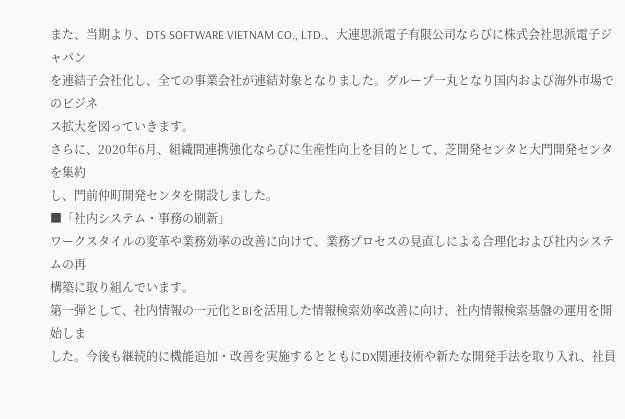また、当期より、DTS SOFTWARE VIETNAM CO., LTD.、大連思派電子有限公司ならびに株式会社思派電子ジャパン
を連結子会社化し、全ての事業会社が連結対象となりました。グループ一丸となり国内および海外市場でのビジネ
ス拡大を図っていきます。
さらに、2020年6月、組織間連携強化ならびに生産性向上を目的として、芝開発センタと大門開発センタを集約
し、門前仲町開発センタを開設しました。
■「社内システム・事務の刷新」
ワークスタイルの変革や業務効率の改善に向けて、業務プロセスの見直しによる合理化および社内システムの再
構築に取り組んでいます。
第一弾として、社内情報の一元化とBIを活用した情報検索効率改善に向け、社内情報検索基盤の運用を開始しま
した。今後も継続的に機能追加・改善を実施するとともにDX関連技術や新たな開発手法を取り入れ、社員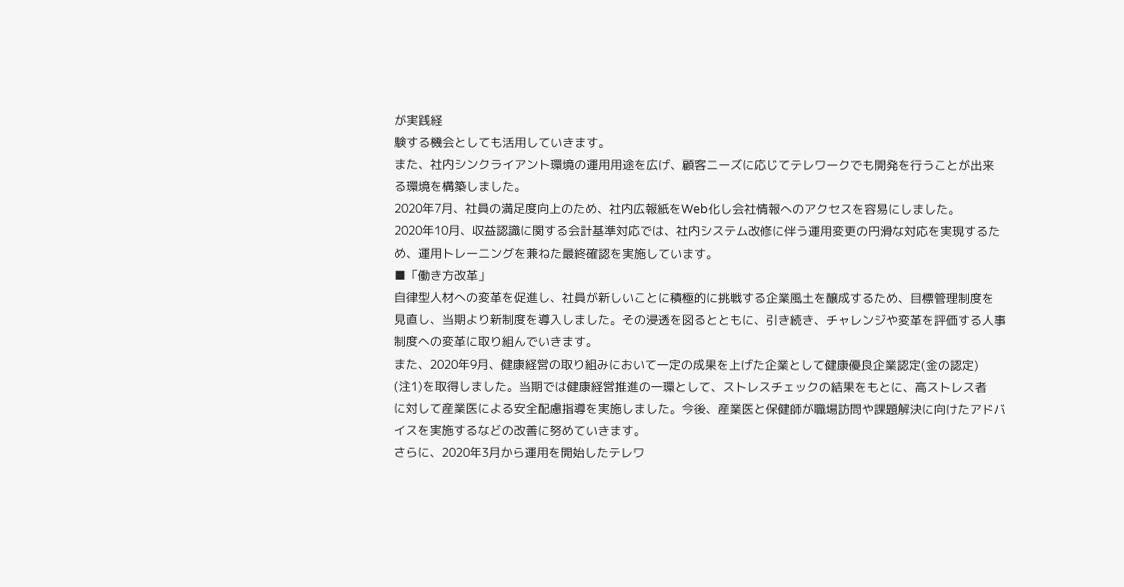が実践経
験する機会としても活用していきます。
また、社内シンクライアント環境の運用用途を広げ、顧客ニーズに応じてテレワークでも開発を行うことが出来
る環境を構築しました。
2020年7月、社員の満足度向上のため、社内広報紙をWeb化し会社情報へのアクセスを容易にしました。
2020年10月、収益認識に関する会計基準対応では、社内システム改修に伴う運用変更の円滑な対応を実現するた
め、運用トレーニングを兼ねた最終確認を実施しています。
■「働き方改革」
自律型人材への変革を促進し、社員が新しいことに積極的に挑戦する企業風土を醸成するため、目標管理制度を
見直し、当期より新制度を導入しました。その浸透を図るとともに、引き続き、チャレンジや変革を評価する人事
制度への変革に取り組んでいきます。
また、2020年9月、健康経営の取り組みにおいて一定の成果を上げた企業として健康優良企業認定(金の認定)
(注1)を取得しました。当期では健康経営推進の一環として、ストレスチェックの結果をもとに、高ストレス者
に対して産業医による安全配慮指導を実施しました。今後、産業医と保健師が職場訪問や課題解決に向けたアドバ
イスを実施するなどの改善に努めていきます。
さらに、2020年3月から運用を開始したテレワ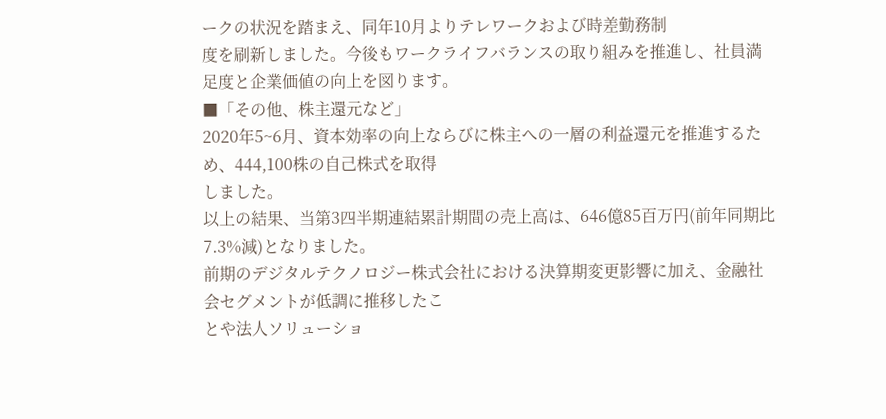ークの状況を踏まえ、同年10月よりテレワークおよび時差勤務制
度を刷新しました。今後もワークライフバランスの取り組みを推進し、社員満足度と企業価値の向上を図ります。
■「その他、株主還元など」
2020年5~6月、資本効率の向上ならびに株主への一層の利益還元を推進するため、444,100株の自己株式を取得
しました。
以上の結果、当第3四半期連結累計期間の売上高は、646億85百万円(前年同期比7.3%減)となりました。
前期のデジタルテクノロジー株式会社における決算期変更影響に加え、金融社会セグメントが低調に推移したこ
とや法人ソリューショ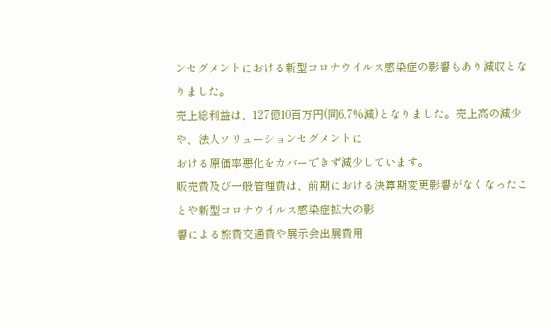ンセグメントにおける新型コロナウイルス感染症の影響もあり減収となりました。
売上総利益は、127億10百万円(同6.7%減)となりました。売上高の減少や、法人ソリューションセグメントに
おける原価率悪化をカバーできず減少しています。
販売費及び一般管理費は、前期における決算期変更影響がなくなったことや新型コロナウイルス感染症拡大の影
響による旅費交通費や展示会出展費用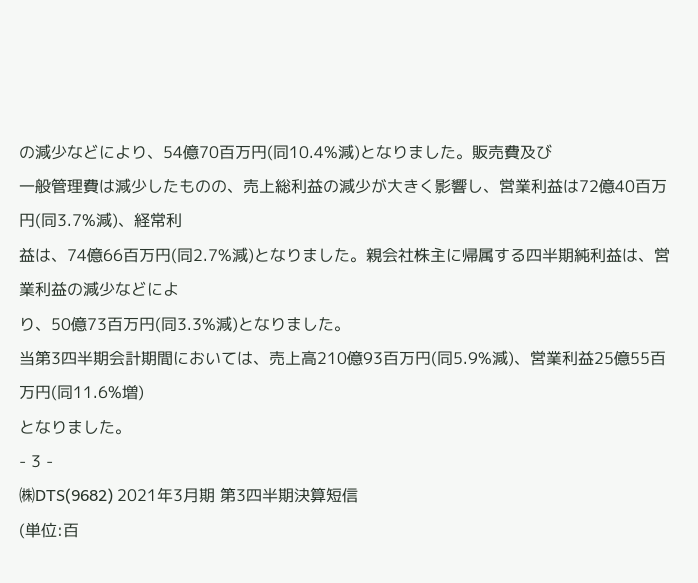の減少などにより、54億70百万円(同10.4%減)となりました。販売費及び
一般管理費は減少したものの、売上総利益の減少が大きく影響し、営業利益は72億40百万円(同3.7%減)、経常利
益は、74億66百万円(同2.7%減)となりました。親会社株主に帰属する四半期純利益は、営業利益の減少などによ
り、50億73百万円(同3.3%減)となりました。
当第3四半期会計期間においては、売上高210億93百万円(同5.9%減)、営業利益25億55百万円(同11.6%増)
となりました。
- 3 -
㈱DTS(9682) 2021年3月期 第3四半期決算短信
(単位:百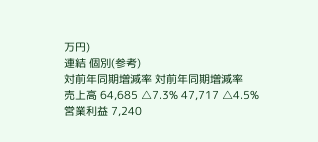万円)
連結 個別(参考)
対前年同期増減率 対前年同期増減率
売上高 64,685 △7.3% 47,717 △4.5%
営業利益 7,240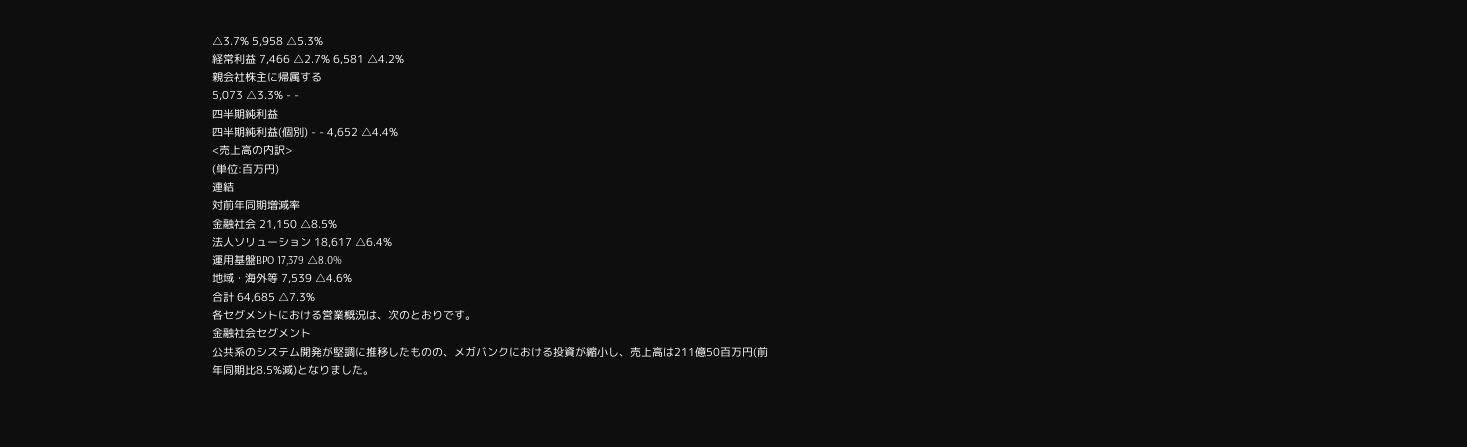△3.7% 5,958 △5.3%
経常利益 7,466 △2.7% 6,581 △4.2%
親会社株主に帰属する
5,073 △3.3% - -
四半期純利益
四半期純利益(個別) - - 4,652 △4.4%
<売上高の内訳>
(単位:百万円)
連結
対前年同期増減率
金融社会 21,150 △8.5%
法人ソリューション 18,617 △6.4%
運用基盤BPO 17,379 △8.0%
地域・海外等 7,539 △4.6%
合計 64,685 △7.3%
各セグメントにおける営業概況は、次のとおりです。
金融社会セグメント
公共系のシステム開発が堅調に推移したものの、メガバンクにおける投資が縮小し、売上高は211億50百万円(前
年同期比8.5%減)となりました。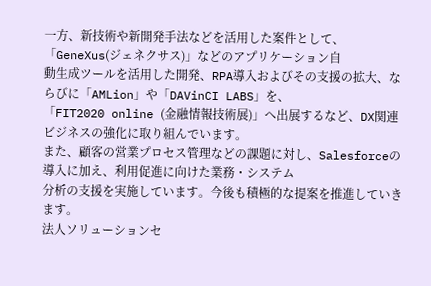一方、新技術や新開発手法などを活用した案件として、「GeneXus(ジェネクサス)」などのアプリケーション自
動生成ツールを活用した開発、RPA導入およびその支援の拡大、ならびに「AMLion」や「DAVinCI LABS」を、
「FIT2020 online (金融情報技術展)」へ出展するなど、DX関連ビジネスの強化に取り組んでいます。
また、顧客の営業プロセス管理などの課題に対し、Salesforceの導入に加え、利用促進に向けた業務・システム
分析の支援を実施しています。今後も積極的な提案を推進していきます。
法人ソリューションセ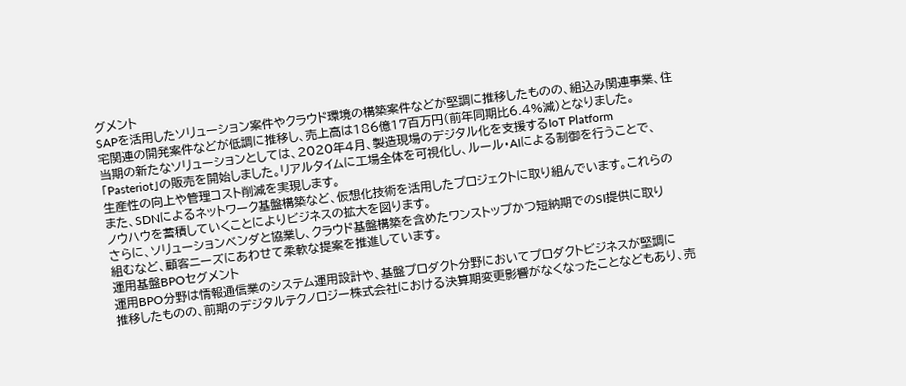グメント
SAPを活用したソリューション案件やクラウド環境の構築案件などが堅調に推移したものの、組込み関連事業、住
宅関連の開発案件などが低調に推移し、売上高は186億17百万円(前年同期比6.4%減)となりました。
当期の新たなソリューションとしては、2020年4月、製造現場のデジタル化を支援するIoT Platform
「Pasteriot」の販売を開始しました。リアルタイムに工場全体を可視化し、ルール・AIによる制御を行うことで、
生産性の向上や管理コスト削減を実現します。
また、SDNによるネットワーク基盤構築など、仮想化技術を活用したプロジェクトに取り組んでいます。これらの
ノウハウを蓄積していくことによりビジネスの拡大を図ります。
さらに、ソリューションベンダと協業し、クラウド基盤構築を含めたワンストップかつ短納期でのSI提供に取り
組むなど、顧客ニーズにあわせて柔軟な提案を推進しています。
運用基盤BPOセグメント
運用BPO分野は情報通信業のシステム運用設計や、基盤プロダクト分野においてプロダクトビジネスが堅調に
推移したものの、前期のデジタルテクノロジー株式会社における決算期変更影響がなくなったことなどもあり、売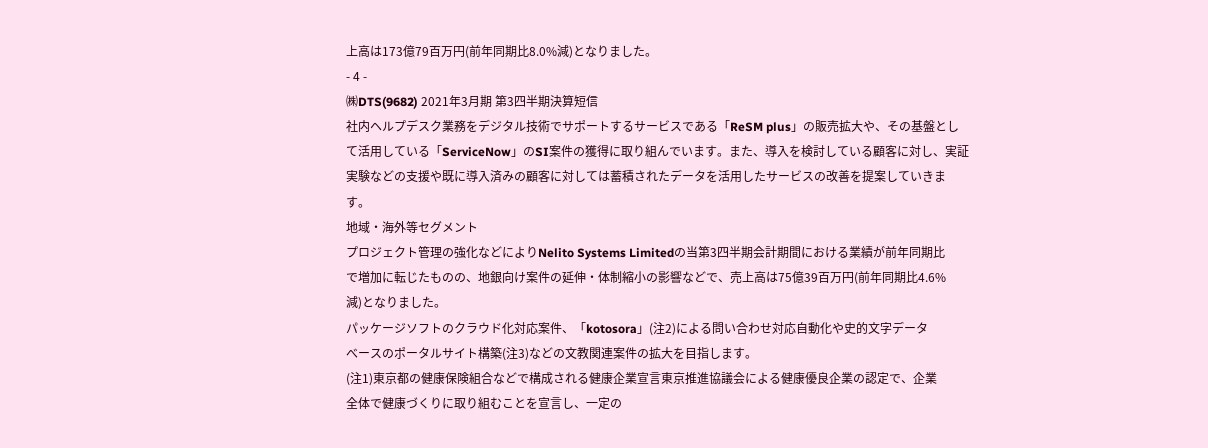上高は173億79百万円(前年同期比8.0%減)となりました。
- 4 -
㈱DTS(9682) 2021年3月期 第3四半期決算短信
社内ヘルプデスク業務をデジタル技術でサポートするサービスである「ReSM plus」の販売拡大や、その基盤とし
て活用している「ServiceNow」のSI案件の獲得に取り組んでいます。また、導入を検討している顧客に対し、実証
実験などの支援や既に導入済みの顧客に対しては蓄積されたデータを活用したサービスの改善を提案していきま
す。
地域・海外等セグメント
プロジェクト管理の強化などによりNelito Systems Limitedの当第3四半期会計期間における業績が前年同期比
で増加に転じたものの、地銀向け案件の延伸・体制縮小の影響などで、売上高は75億39百万円(前年同期比4.6%
減)となりました。
パッケージソフトのクラウド化対応案件、「kotosora」(注2)による問い合わせ対応自動化や史的文字データ
べースのポータルサイト構築(注3)などの文教関連案件の拡大を目指します。
(注1)東京都の健康保険組合などで構成される健康企業宣言東京推進協議会による健康優良企業の認定で、企業
全体で健康づくりに取り組むことを宣言し、一定の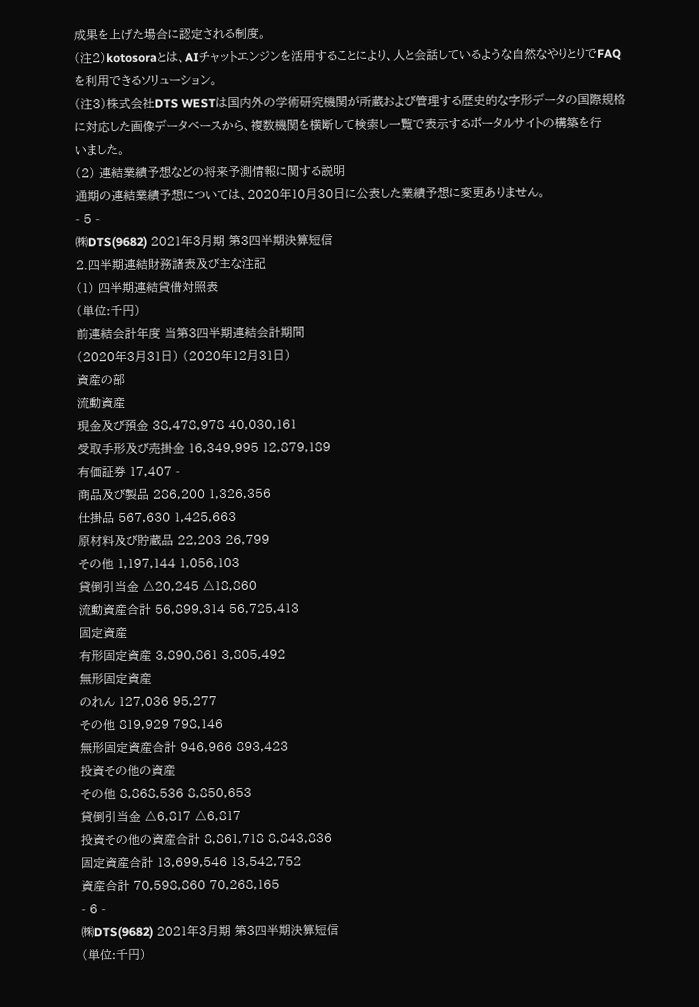成果を上げた場合に認定される制度。
(注2)kotosoraとは、AIチャットエンジンを活用することにより、人と会話しているような自然なやりとりでFAQ
を利用できるソリューション。
(注3)株式会社DTS WESTは国内外の学術研究機関が所蔵および管理する歴史的な字形データの国際規格
に対応した画像データベースから、複数機関を横断して検索し一覧で表示するポータルサイトの構築を行
いました。
(2) 連結業績予想などの将来予測情報に関する説明
通期の連結業績予想については、2020年10月30日に公表した業績予想に変更ありません。
- 5 -
㈱DTS(9682) 2021年3月期 第3四半期決算短信
2.四半期連結財務諸表及び主な注記
(1) 四半期連結貸借対照表
(単位:千円)
前連結会計年度 当第3四半期連結会計期間
(2020年3月31日) (2020年12月31日)
資産の部
流動資産
現金及び預金 38,478,978 40,030,161
受取手形及び売掛金 16,349,995 12,879,189
有価証券 17,407 -
商品及び製品 286,200 1,326,356
仕掛品 567,630 1,425,663
原材料及び貯蔵品 22,203 26,799
その他 1,197,144 1,056,103
貸倒引当金 △20,245 △18,860
流動資産合計 56,899,314 56,725,413
固定資産
有形固定資産 3,890,861 3,805,492
無形固定資産
のれん 127,036 95,277
その他 819,929 798,146
無形固定資産合計 946,966 893,423
投資その他の資産
その他 8,868,536 8,850,653
貸倒引当金 △6,817 △6,817
投資その他の資産合計 8,861,718 8,843,836
固定資産合計 13,699,546 13,542,752
資産合計 70,598,860 70,268,165
- 6 -
㈱DTS(9682) 2021年3月期 第3四半期決算短信
(単位:千円)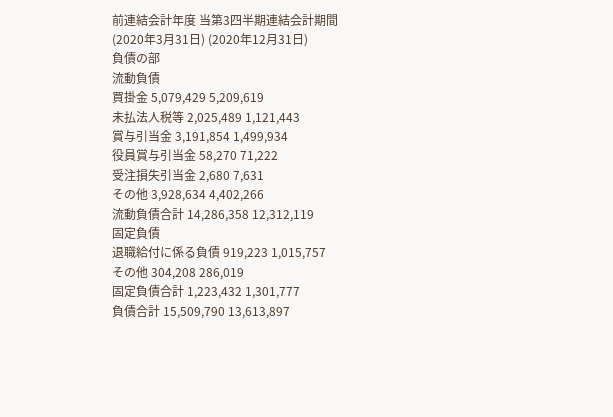前連結会計年度 当第3四半期連結会計期間
(2020年3月31日) (2020年12月31日)
負債の部
流動負債
買掛金 5,079,429 5,209,619
未払法人税等 2,025,489 1,121,443
賞与引当金 3,191,854 1,499,934
役員賞与引当金 58,270 71,222
受注損失引当金 2,680 7,631
その他 3,928,634 4,402,266
流動負債合計 14,286,358 12,312,119
固定負債
退職給付に係る負債 919,223 1,015,757
その他 304,208 286,019
固定負債合計 1,223,432 1,301,777
負債合計 15,509,790 13,613,897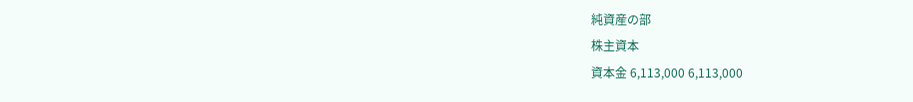純資産の部
株主資本
資本金 6,113,000 6,113,000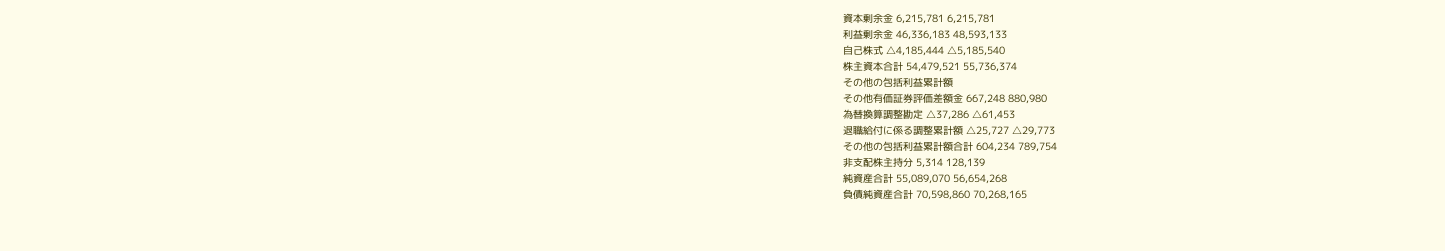資本剰余金 6,215,781 6,215,781
利益剰余金 46,336,183 48,593,133
自己株式 △4,185,444 △5,185,540
株主資本合計 54,479,521 55,736,374
その他の包括利益累計額
その他有価証券評価差額金 667,248 880,980
為替換算調整勘定 △37,286 △61,453
退職給付に係る調整累計額 △25,727 △29,773
その他の包括利益累計額合計 604,234 789,754
非支配株主持分 5,314 128,139
純資産合計 55,089,070 56,654,268
負債純資産合計 70,598,860 70,268,165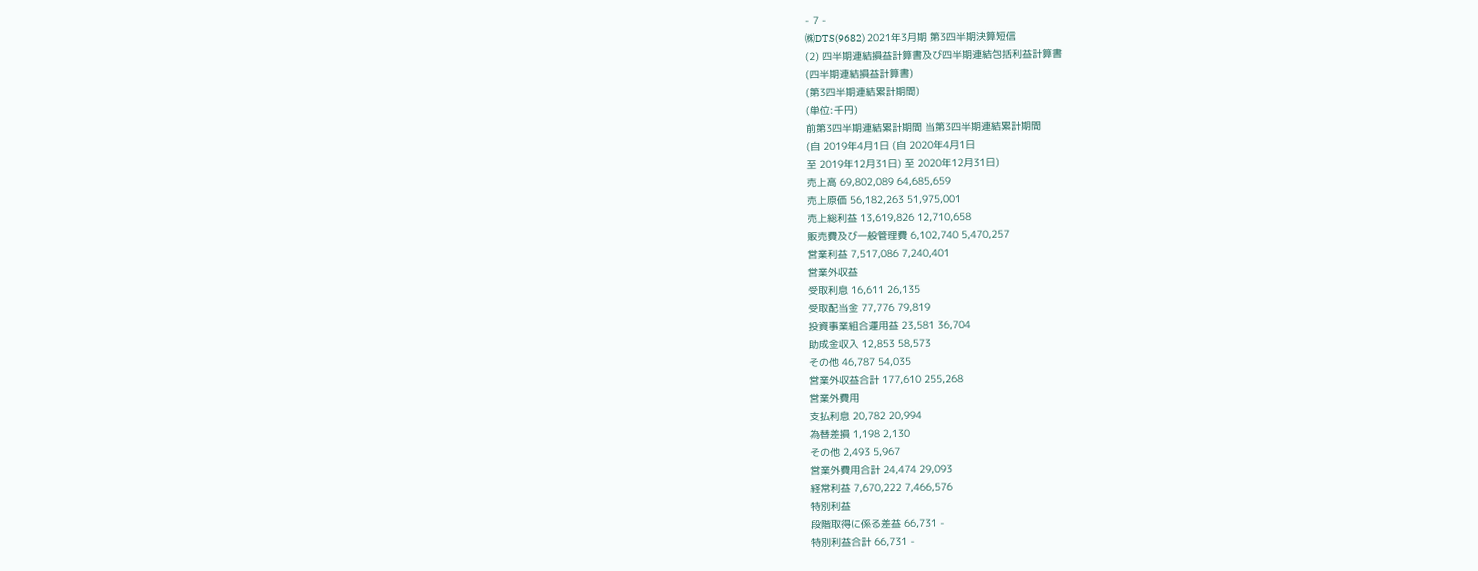- 7 -
㈱DTS(9682) 2021年3月期 第3四半期決算短信
(2) 四半期連結損益計算書及び四半期連結包括利益計算書
(四半期連結損益計算書)
(第3四半期連結累計期間)
(単位:千円)
前第3四半期連結累計期間 当第3四半期連結累計期間
(自 2019年4月1日 (自 2020年4月1日
至 2019年12月31日) 至 2020年12月31日)
売上高 69,802,089 64,685,659
売上原価 56,182,263 51,975,001
売上総利益 13,619,826 12,710,658
販売費及び一般管理費 6,102,740 5,470,257
営業利益 7,517,086 7,240,401
営業外収益
受取利息 16,611 26,135
受取配当金 77,776 79,819
投資事業組合運用益 23,581 36,704
助成金収入 12,853 58,573
その他 46,787 54,035
営業外収益合計 177,610 255,268
営業外費用
支払利息 20,782 20,994
為替差損 1,198 2,130
その他 2,493 5,967
営業外費用合計 24,474 29,093
経常利益 7,670,222 7,466,576
特別利益
段階取得に係る差益 66,731 -
特別利益合計 66,731 -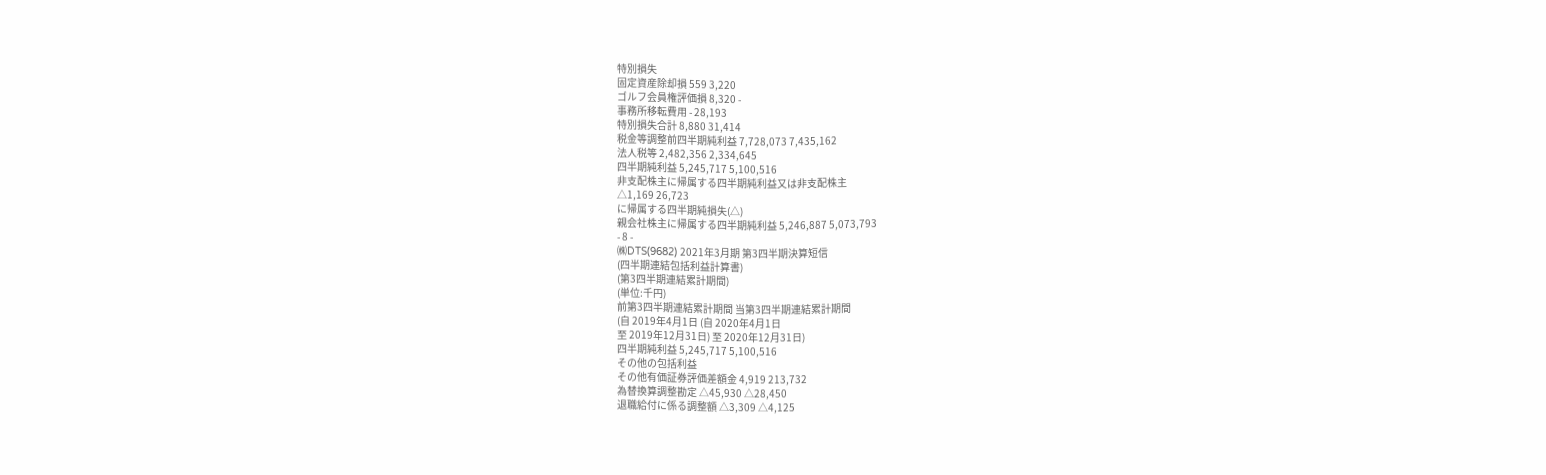特別損失
固定資産除却損 559 3,220
ゴルフ会員権評価損 8,320 -
事務所移転費用 - 28,193
特別損失合計 8,880 31,414
税金等調整前四半期純利益 7,728,073 7,435,162
法人税等 2,482,356 2,334,645
四半期純利益 5,245,717 5,100,516
非支配株主に帰属する四半期純利益又は非支配株主
△1,169 26,723
に帰属する四半期純損失(△)
親会社株主に帰属する四半期純利益 5,246,887 5,073,793
- 8 -
㈱DTS(9682) 2021年3月期 第3四半期決算短信
(四半期連結包括利益計算書)
(第3四半期連結累計期間)
(単位:千円)
前第3四半期連結累計期間 当第3四半期連結累計期間
(自 2019年4月1日 (自 2020年4月1日
至 2019年12月31日) 至 2020年12月31日)
四半期純利益 5,245,717 5,100,516
その他の包括利益
その他有価証券評価差額金 4,919 213,732
為替換算調整勘定 △45,930 △28,450
退職給付に係る調整額 △3,309 △4,125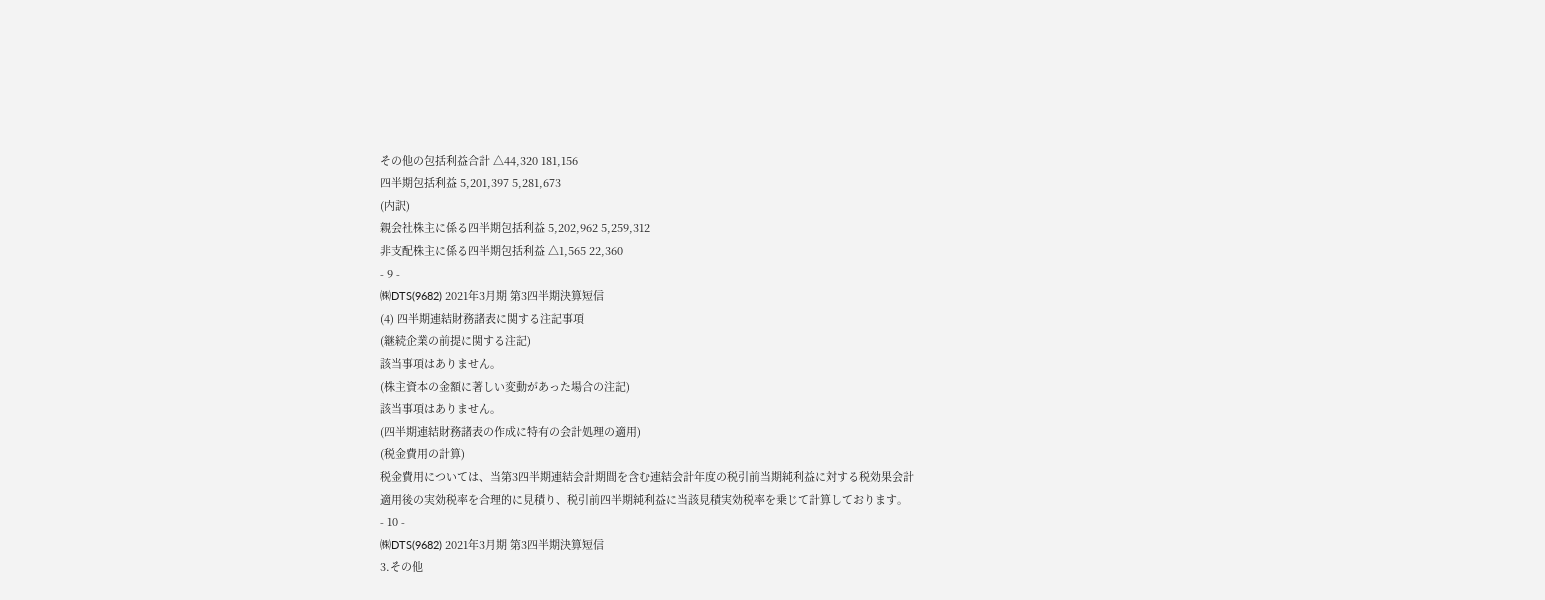その他の包括利益合計 △44,320 181,156
四半期包括利益 5,201,397 5,281,673
(内訳)
親会社株主に係る四半期包括利益 5,202,962 5,259,312
非支配株主に係る四半期包括利益 △1,565 22,360
- 9 -
㈱DTS(9682) 2021年3月期 第3四半期決算短信
(4) 四半期連結財務諸表に関する注記事項
(継続企業の前提に関する注記)
該当事項はありません。
(株主資本の金額に著しい変動があった場合の注記)
該当事項はありません。
(四半期連結財務諸表の作成に特有の会計処理の適用)
(税金費用の計算)
税金費用については、当第3四半期連結会計期間を含む連結会計年度の税引前当期純利益に対する税効果会計
適用後の実効税率を合理的に見積り、税引前四半期純利益に当該見積実効税率を乗じて計算しております。
- 10 -
㈱DTS(9682) 2021年3月期 第3四半期決算短信
3.その他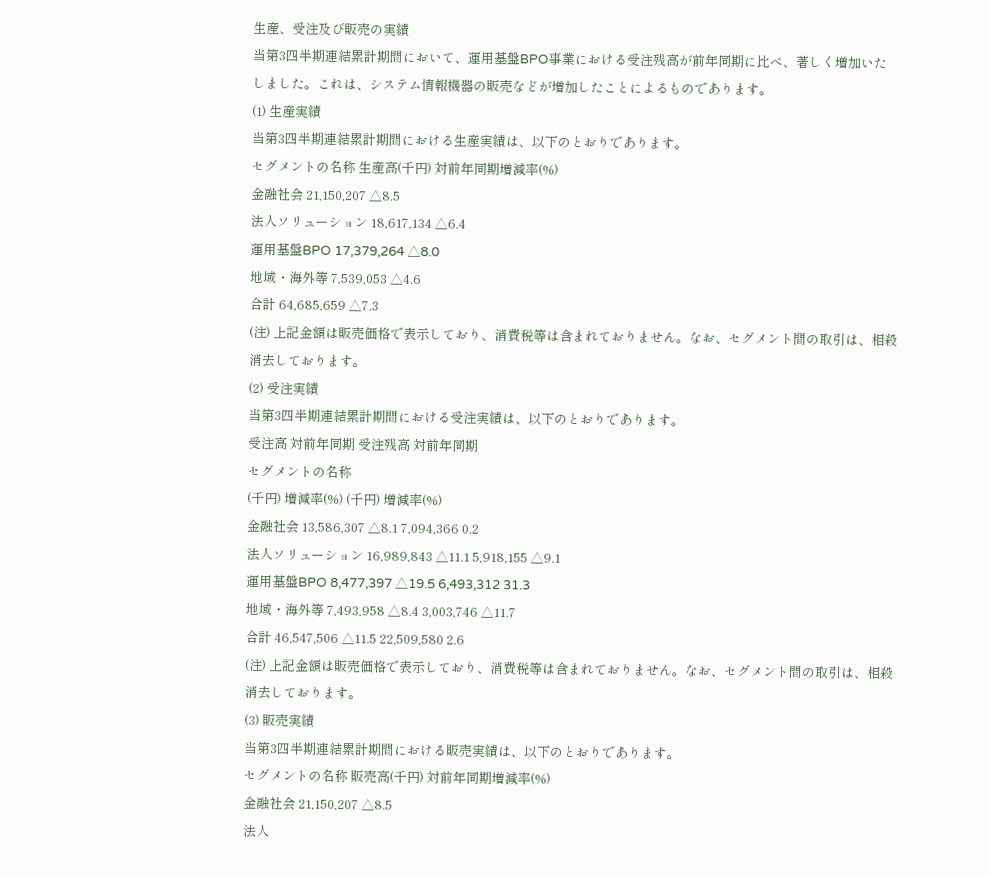生産、受注及び販売の実績
当第3四半期連結累計期間において、運用基盤BPO事業における受注残高が前年同期に比べ、著しく増加いた
しました。これは、システム情報機器の販売などが増加したことによるものであります。
(1) 生産実績
当第3四半期連結累計期間における生産実績は、以下のとおりであります。
セグメントの名称 生産高(千円) 対前年同期増減率(%)
金融社会 21,150,207 △8.5
法人ソリューション 18,617,134 △6.4
運用基盤BPO 17,379,264 △8.0
地域・海外等 7,539,053 △4.6
合計 64,685,659 △7.3
(注) 上記金額は販売価格で表示しており、消費税等は含まれておりません。なお、セグメント間の取引は、相殺
消去しております。
(2) 受注実績
当第3四半期連結累計期間における受注実績は、以下のとおりであります。
受注高 対前年同期 受注残高 対前年同期
セグメントの名称
(千円) 増減率(%) (千円) 増減率(%)
金融社会 13,586,307 △8.1 7,094,366 0.2
法人ソリューション 16,989,843 △11.1 5,918,155 △9.1
運用基盤BPO 8,477,397 △19.5 6,493,312 31.3
地域・海外等 7,493,958 △8.4 3,003,746 △11.7
合計 46,547,506 △11.5 22,509,580 2.6
(注) 上記金額は販売価格で表示しており、消費税等は含まれておりません。なお、セグメント間の取引は、相殺
消去しております。
(3) 販売実績
当第3四半期連結累計期間における販売実績は、以下のとおりであります。
セグメントの名称 販売高(千円) 対前年同期増減率(%)
金融社会 21,150,207 △8.5
法人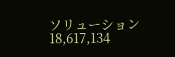ソリューション 18,617,134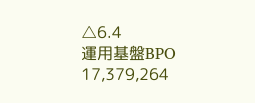△6.4
運用基盤BPO 17,379,264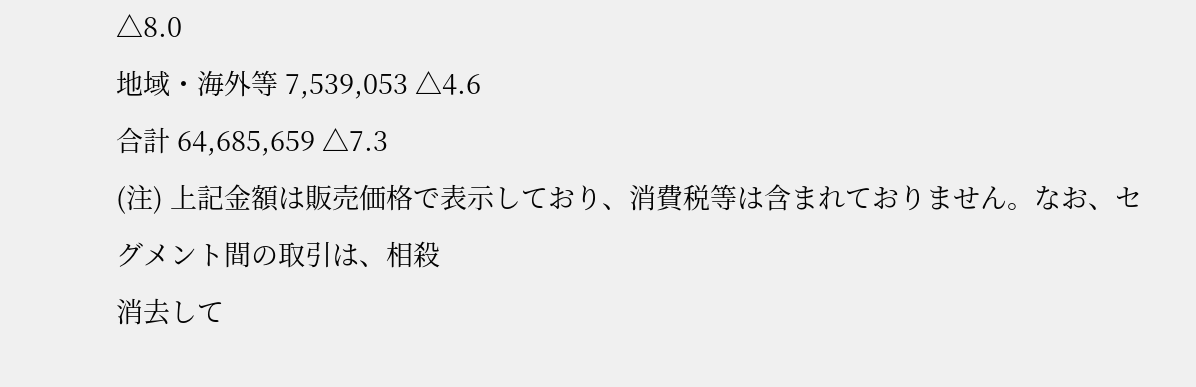△8.0
地域・海外等 7,539,053 △4.6
合計 64,685,659 △7.3
(注) 上記金額は販売価格で表示しており、消費税等は含まれておりません。なお、セグメント間の取引は、相殺
消去して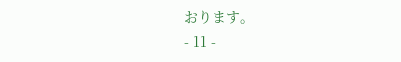おります。
- 11 -